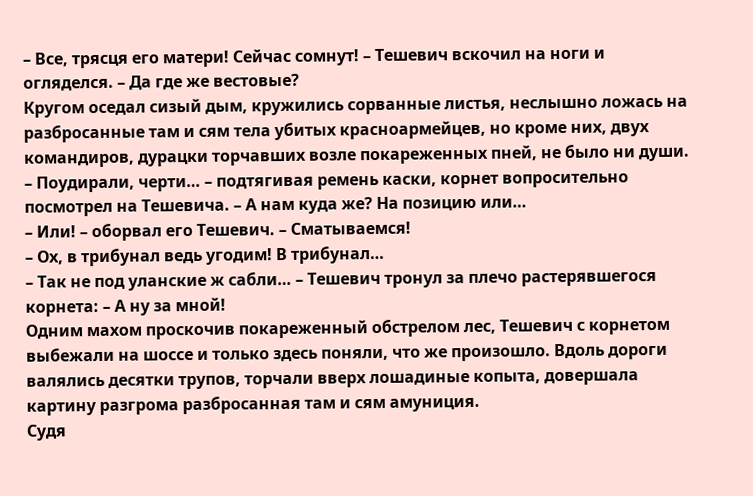– Все, трясця его матери! Сейчас сомнут! – Тешевич вскочил на ноги и огляделся. – Да где же вестовые?
Кругом оседал сизый дым, кружились сорванные листья, неслышно ложась на разбросанные там и сям тела убитых красноармейцев, но кроме них, двух командиров, дурацки торчавших возле покареженных пней, не было ни души.
– Поудирали, черти… – подтягивая ремень каски, корнет вопросительно посмотрел на Тешевича. – А нам куда же? На позицию или…
– Или! – оборвал его Тешевич. – Сматываемся!
– Ох, в трибунал ведь угодим! В трибунал…
– Так не под уланские ж сабли… – Тешевич тронул за плечо растерявшегося корнета: – А ну за мной!
Одним махом проскочив покареженный обстрелом лес, Тешевич с корнетом выбежали на шоссе и только здесь поняли, что же произошло. Вдоль дороги валялись десятки трупов, торчали вверх лошадиные копыта, довершала картину разгрома разбросанная там и сям амуниция.
Судя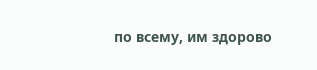по всему, им здорово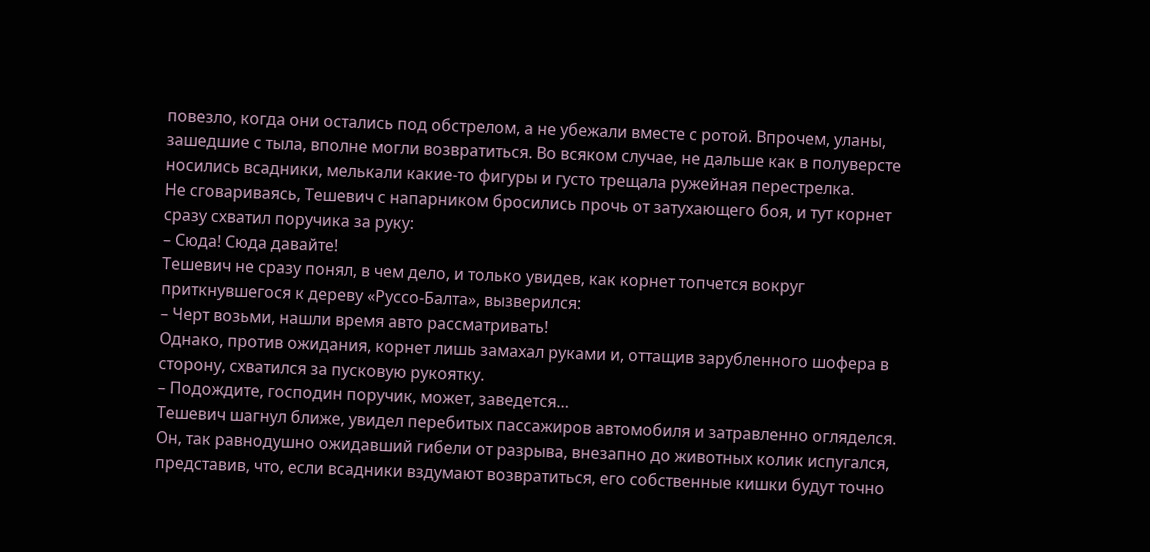повезло, когда они остались под обстрелом, а не убежали вместе с ротой. Впрочем, уланы, зашедшие с тыла, вполне могли возвратиться. Во всяком случае, не дальше как в полуверсте носились всадники, мелькали какие-то фигуры и густо трещала ружейная перестрелка.
Не сговариваясь, Тешевич с напарником бросились прочь от затухающего боя, и тут корнет сразу схватил поручика за руку:
– Сюда! Сюда давайте!
Тешевич не сразу понял, в чем дело, и только увидев, как корнет топчется вокруг приткнувшегося к дереву «Руссо-Балта», вызверился:
– Черт возьми, нашли время авто рассматривать!
Однако, против ожидания, корнет лишь замахал руками и, оттащив зарубленного шофера в сторону, схватился за пусковую рукоятку.
– Подождите, господин поручик, может, заведется…
Тешевич шагнул ближе, увидел перебитых пассажиров автомобиля и затравленно огляделся. Он, так равнодушно ожидавший гибели от разрыва, внезапно до животных колик испугался, представив, что, если всадники вздумают возвратиться, его собственные кишки будут точно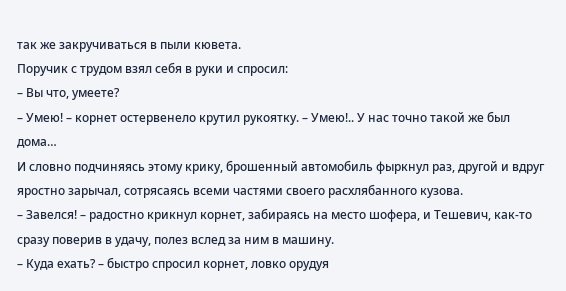так же закручиваться в пыли кювета.
Поручик с трудом взял себя в руки и спросил:
– Вы что, умеете?
– Умею! – корнет остервенело крутил рукоятку. – Умею!.. У нас точно такой же был дома…
И словно подчиняясь этому крику, брошенный автомобиль фыркнул раз, другой и вдруг яростно зарычал, сотрясаясь всеми частями своего расхлябанного кузова.
– Завелся! – радостно крикнул корнет, забираясь на место шофера, и Тешевич, как-то сразу поверив в удачу, полез вслед за ним в машину.
– Куда ехать? – быстро спросил корнет, ловко орудуя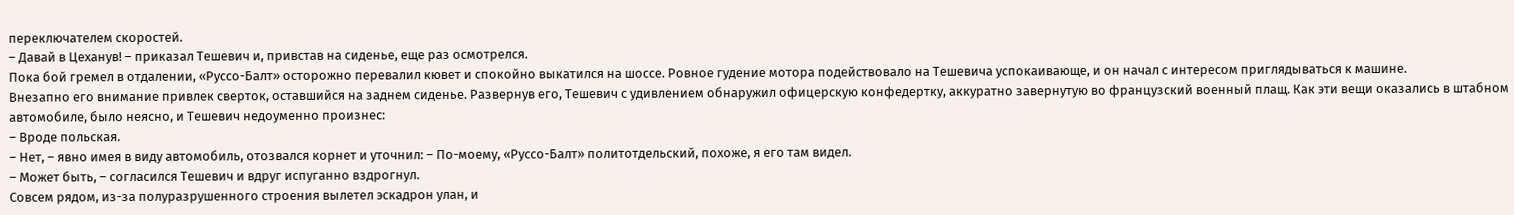переключателем скоростей.
– Давай в Цеханув! – приказал Тешевич и, привстав на сиденье, еще раз осмотрелся.
Пока бой гремел в отдалении, «Руссо-Балт» осторожно перевалил кювет и спокойно выкатился на шоссе. Ровное гудение мотора подействовало на Тешевича успокаивающе, и он начал с интересом приглядываться к машине.
Внезапно его внимание привлек сверток, оставшийся на заднем сиденье. Развернув его, Тешевич с удивлением обнаружил офицерскую конфедертку, аккуратно завернутую во французский военный плащ. Как эти вещи оказались в штабном автомобиле, было неясно, и Тешевич недоуменно произнес:
– Вроде польская.
– Нет, – явно имея в виду автомобиль, отозвался корнет и уточнил: – По-моему, «Руссо-Балт» политотдельский, похоже, я его там видел.
– Может быть, – согласился Тешевич и вдруг испуганно вздрогнул.
Совсем рядом, из-за полуразрушенного строения вылетел эскадрон улан, и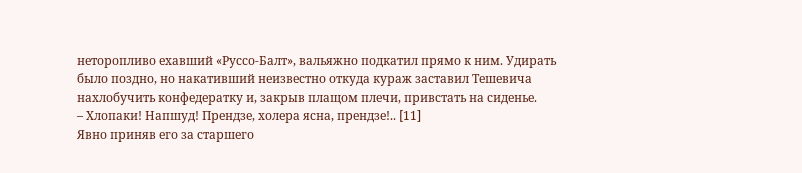неторопливо ехавший «Руссо-Балт», вальяжно подкатил прямо к ним. Удирать было поздно, но накативший неизвестно откуда кураж заставил Тешевича нахлобучить конфедератку и, закрыв плащом плечи, привстать на сиденье.
– Хлопаки! Напшуд! Прендзе, холера ясна, прендзе!.. [11]
Явно приняв его за старшего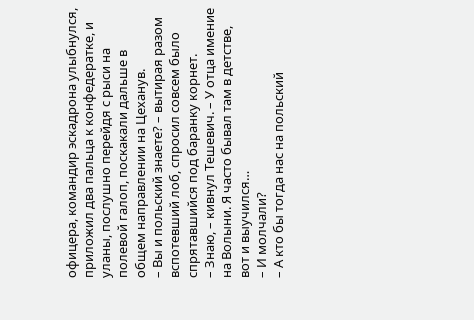офицера, командир эскадрона улыбнулся, приложил два пальца к конфедератке, и уланы, послушно перейдя с рыси на полевой галоп, поскакали дальше в общем направлении на Цеханув.
– Вы и польский знаете? – вытирая разом вспотевший лоб, спросил совсем было спрятавшийся под баранку корнет.
– Знаю, – кивнул Тешевич. – У отца имение на Волыни. Я часто бывал там в детстве, вот и выучился…
– И молчали?
– А кто бы тогда нас на польский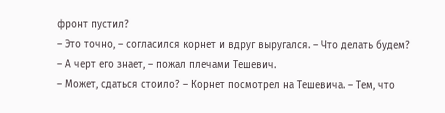фронт пустил?
– Это точно, – согласился корнет и вдруг выругался. – Что делать будем?
– А черт его знает, – пожал плечами Тешевич.
– Может, сдаться стоило? – Корнет посмотрел на Тешевича. – Тем, что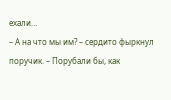ехали…
– А на что мы им? – сердито фыркнул поручик. – Порубали бы, как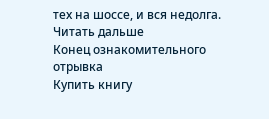тех на шоссе, и вся недолга.
Читать дальше
Конец ознакомительного отрывка
Купить книгу